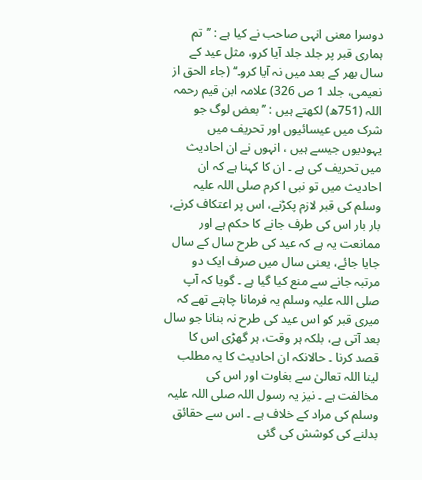دوسرا معنی انہی صاحب نے کیا ہے : ’’تم ہماری قبر پر جلد جلد آیا کرو، مثل عید کے سال بھر کے بعد میں نہ آیا کرو۔‘‘ (جاء الحق از نعیمی، جلد 1 ص 326) علامہ ابن قیم رحمہ اللہ (751ھ) لکھتے ہیں : ’’بعض لوگ جو شرک میں عیسائیوں اور تحریف میں یہودیوں جیسے ہیں ، انہوں نے ان احادیث میں تحریف کی ہے ۔ ان کا کہنا ہے کہ ان احادیث میں تو نبی ا کرم صلی اللہ علیہ وسلم کی قبر لازم پکڑنے، اس پر اعتکاف کرنے، بار بار اس کی طرف جانے کا حکم ہے اور ممانعت یہ ہے کہ عید کی طرح سال کے سال جایا جائے، یعنی سال میں صرف ایک دو مرتبہ جانے سے منع کیا گیا ہے ۔ گویا کہ آپ صلی اللہ علیہ وسلم یہ فرمانا چاہتے تھے کہ میری قبر کو اس عید کی طرح نہ بنانا جو سال بعد آتی ہے، بلکہ ہر وقت، ہر گھڑی اس کا قصد کرنا ۔ حالانکہ ان احادیث کا یہ مطلب لینا اللہ تعالیٰ سے بغاوت اور اس کی مخالفت ہے ۔ نیز یہ رسول اللہ صلی اللہ علیہ وسلم کی مراد کے خلاف ہے ۔ اس سے حقائق بدلنے کی کوشش کی گئی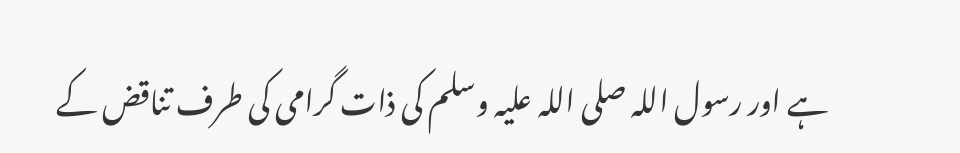ہے اور رسول اللہ صلی اللہ علیہ وسلم کی ذات گرامی کی طرف تناقض کے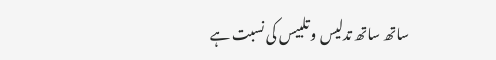ساتھ ساتھ تدلیس و تلبیس کی نسبت ہے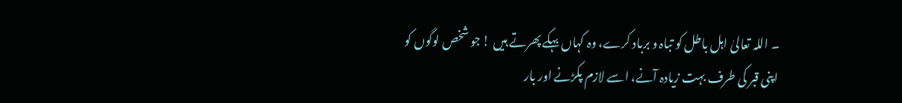۔ اللہ تعالیٰ اہل باطل کو تباہ و برباد کرے، وہ کہاں بہکے پھرتے ہیں ! جو شخص لوگوں کو اپنی قبر کی طرف بہت زیادہ آنے، اسے لازم پکڑنے اور بار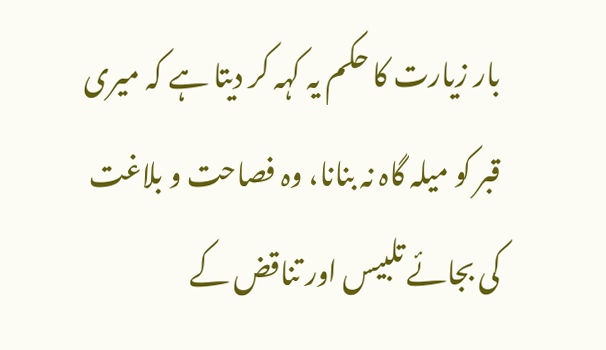بار زیارت کا حکم یہ کہہ کر دیتا ہے کہ میری قبر کو میلہ گاہ نہ بنانا، وہ فصاحت و بلاغت کی بجائے تلبیس اور تناقض کے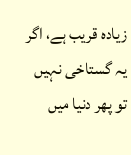زیادہ قریب ہے، اگر یہ گستاخی نہیں تو پھر دنیا میں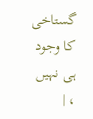گستاخی کا وجود ہی نہیں ، |